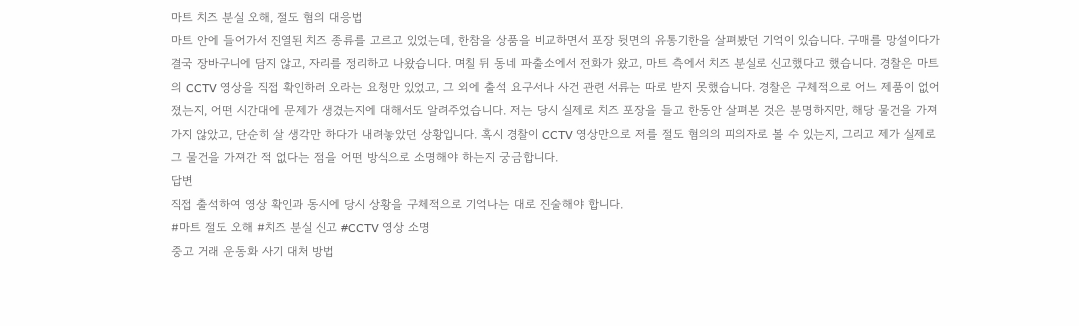마트 치즈 분실 오해, 절도 혐의 대응법
마트 안에 들어가서 진열된 치즈 종류를 고르고 있었는데, 한참을 상품을 비교하면서 포장 뒷면의 유통기한을 살펴봤던 기억이 있습니다. 구매를 망설이다가 결국 장바구니에 담지 않고, 자리를 정리하고 나왔습니다. 며칠 뒤 동네 파출소에서 전화가 왔고, 마트 측에서 치즈 분실로 신고했다고 했습니다. 경찰은 마트의 CCTV 영상을 직접 확인하러 오라는 요청만 있었고, 그 외에 출석 요구서나 사건 관련 서류는 따로 받지 못했습니다. 경찰은 구체적으로 어느 제품이 없어졌는지, 어떤 시간대에 문제가 생겼는지에 대해서도 알려주었습니다. 저는 당시 실제로 치즈 포장을 들고 한동안 살펴본 것은 분명하지만, 해당 물건을 가져가지 않았고, 단순히 살 생각만 하다가 내려놓았던 상황입니다. 혹시 경찰이 CCTV 영상만으로 저를 절도 혐의의 피의자로 볼 수 있는지, 그리고 제가 실제로 그 물건을 가져간 적 없다는 점을 어떤 방식으로 소명해야 하는지 궁금합니다.
답변
직접 출석하여 영상 확인과 동시에 당시 상황을 구체적으로 기억나는 대로 진술해야 합니다.
#마트 절도 오해 #치즈 분실 신고 #CCTV 영상 소명
중고 거래 운동화 사기 대처 방법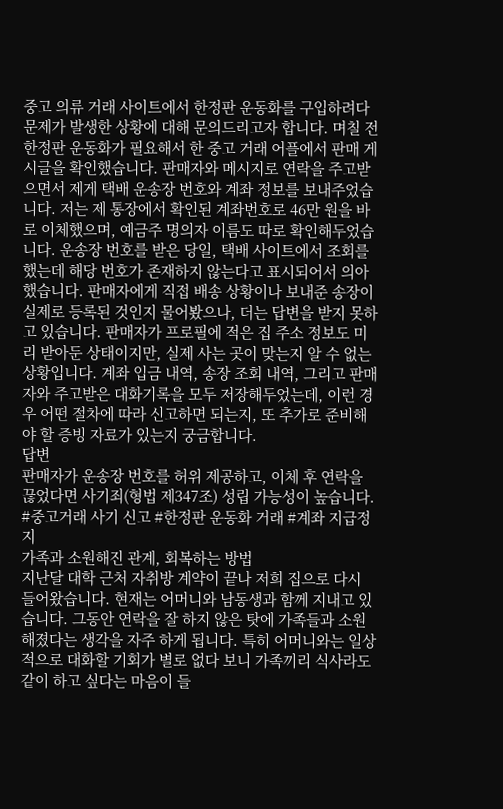중고 의류 거래 사이트에서 한정판 운동화를 구입하려다 문제가 발생한 상황에 대해 문의드리고자 합니다. 며칠 전 한정판 운동화가 필요해서 한 중고 거래 어플에서 판매 게시글을 확인했습니다. 판매자와 메시지로 연락을 주고받으면서 제게 택배 운송장 번호와 계좌 정보를 보내주었습니다. 저는 제 통장에서 확인된 계좌번호로 46만 원을 바로 이체했으며, 예금주 명의자 이름도 따로 확인해두었습니다. 운송장 번호를 받은 당일, 택배 사이트에서 조회를 했는데 해당 번호가 존재하지 않는다고 표시되어서 의아했습니다. 판매자에게 직접 배송 상황이나 보내준 송장이 실제로 등록된 것인지 물어봤으나, 더는 답변을 받지 못하고 있습니다. 판매자가 프로필에 적은 집 주소 정보도 미리 받아둔 상태이지만, 실제 사는 곳이 맞는지 알 수 없는 상황입니다. 계좌 입금 내역, 송장 조회 내역, 그리고 판매자와 주고받은 대화기록을 모두 저장해두었는데, 이런 경우 어떤 절차에 따라 신고하면 되는지, 또 추가로 준비해야 할 증빙 자료가 있는지 궁금합니다.
답변
판매자가 운송장 번호를 허위 제공하고, 이체 후 연락을 끊었다면 사기죄(형법 제347조) 성립 가능성이 높습니다.
#중고거래 사기 신고 #한정판 운동화 거래 #계좌 지급정지
가족과 소원해진 관계, 회복하는 방법
지난달 대학 근처 자취방 계약이 끝나 저희 집으로 다시 들어왔습니다. 현재는 어머니와 남동생과 함께 지내고 있습니다. 그동안 연락을 잘 하지 않은 탓에 가족들과 소원해졌다는 생각을 자주 하게 됩니다. 특히 어머니와는 일상적으로 대화할 기회가 별로 없다 보니 가족끼리 식사라도 같이 하고 싶다는 마음이 들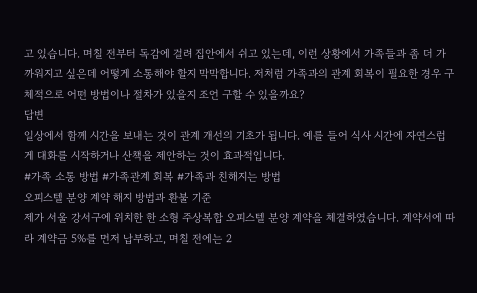고 있습니다. 며칠 전부터 독감에 걸려 집안에서 쉬고 있는데, 이런 상황에서 가족들과 좀 더 가까워지고 싶은데 어떻게 소통해야 할지 막막합니다. 저처럼 가족과의 관계 회복이 필요한 경우 구체적으로 어떤 방법이나 절차가 있을지 조언 구할 수 있을까요?
답변
일상에서 함께 시간을 보내는 것이 관계 개선의 기초가 됩니다. 예를 들어 식사 시간에 자연스럽게 대화를 시작하거나 산책을 제안하는 것이 효과적입니다.
#가족 소통 방법 #가족관계 회복 #가족과 친해지는 방법
오피스텔 분양 계약 해지 방법과 환불 기준
제가 서울 강서구에 위치한 한 소형 주상복합 오피스텔 분양 계약을 체결하였습니다. 계약서에 따라 계약금 5%를 먼저 납부하고, 며칠 전에는 2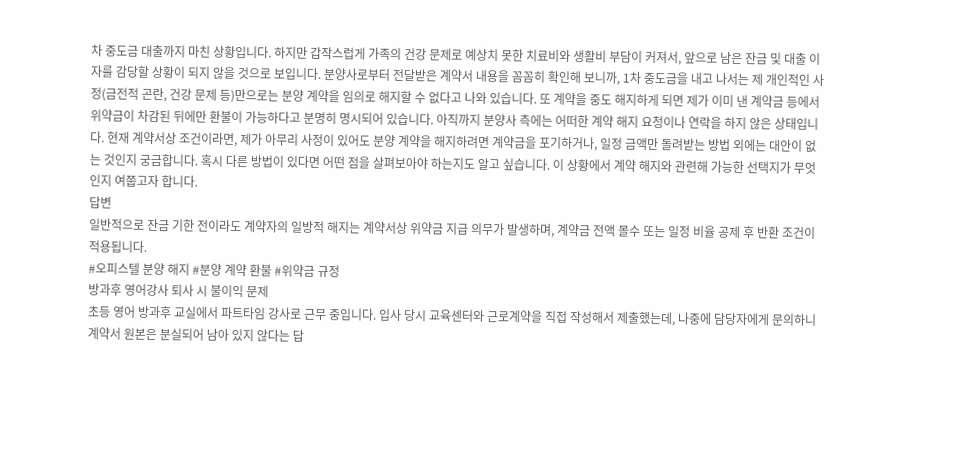차 중도금 대출까지 마친 상황입니다. 하지만 갑작스럽게 가족의 건강 문제로 예상치 못한 치료비와 생활비 부담이 커져서, 앞으로 남은 잔금 및 대출 이자를 감당할 상황이 되지 않을 것으로 보입니다. 분양사로부터 전달받은 계약서 내용을 꼼꼼히 확인해 보니까, 1차 중도금을 내고 나서는 제 개인적인 사정(금전적 곤란, 건강 문제 등)만으로는 분양 계약을 임의로 해지할 수 없다고 나와 있습니다. 또 계약을 중도 해지하게 되면 제가 이미 낸 계약금 등에서 위약금이 차감된 뒤에만 환불이 가능하다고 분명히 명시되어 있습니다. 아직까지 분양사 측에는 어떠한 계약 해지 요청이나 연락을 하지 않은 상태입니다. 현재 계약서상 조건이라면, 제가 아무리 사정이 있어도 분양 계약을 해지하려면 계약금을 포기하거나, 일정 금액만 돌려받는 방법 외에는 대안이 없는 것인지 궁금합니다. 혹시 다른 방법이 있다면 어떤 점을 살펴보아야 하는지도 알고 싶습니다. 이 상황에서 계약 해지와 관련해 가능한 선택지가 무엇인지 여쭙고자 합니다.
답변
일반적으로 잔금 기한 전이라도 계약자의 일방적 해지는 계약서상 위약금 지급 의무가 발생하며, 계약금 전액 몰수 또는 일정 비율 공제 후 반환 조건이 적용됩니다.
#오피스텔 분양 해지 #분양 계약 환불 #위약금 규정
방과후 영어강사 퇴사 시 불이익 문제
초등 영어 방과후 교실에서 파트타임 강사로 근무 중입니다. 입사 당시 교육센터와 근로계약을 직접 작성해서 제출했는데, 나중에 담당자에게 문의하니 계약서 원본은 분실되어 남아 있지 않다는 답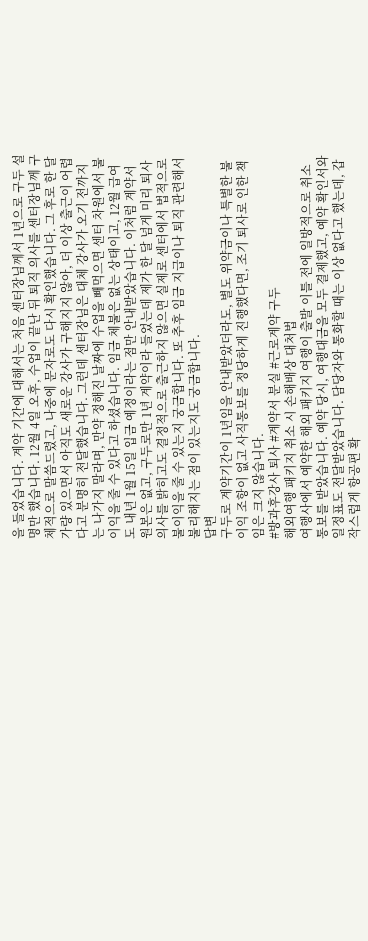을 들었습니다. 계약 기간에 대해서는 처음 센터장님께서 1년으로 구두 설명만 했습니다. 12월 4일 오후, 수업이 끝난 뒤 퇴직 의사를 센터장님께 구체적으로 말씀드렸고, 나중에 문자로도 다시 확인했습니다. 그 후로 한 달가량 있으면서 아직도 새로운 강사가 구해지지 않아, 더 이상 출근이 어렵다고 분명히 전달했습니다. 그런데 센터장님은 대체 강사가 오기 전까지는 나가지 말라며, 만약 정해진 날짜에 수업을 빼먹으면 센터 차원에서 불이익을 줄 수 있다고 하셨습니다. 임금 체불은 없는 상태이고, 12월 급여도 내년 1월 15일 입금 예정이라는 점만 안내받았습니다. 이처럼 계약서 원본은 없고, 구두로만 1년 계약이라 들었는데 제가 한 달 넘게 미리 퇴사 의사를 밝히고도 결정적으로 출근하지 않으면 실제로 센터에서 법적으로 불이익을 줄 수 있는지 궁금합니다. 또 추후 임금 지급이나 퇴직 관련해서 불리해지는 점이 있는지도 궁금합니다.
답변
구두로 계약기간이 1년임을 안내받았더라도, 별도 위약금이나 특별한 불이익 조항이 없고 사직통보를 정당하게 진행했다면, 조기 퇴사로 인한 책임은 크지 않습니다.
#방과후강사 퇴사 #계약서 분실 #근로계약 구두
해외여행 패키지 취소 시 손해배상 대처법
여행사에서 예약한 해외 패키지 여행이 출발 이틀 전에 일방적으로 취소 통보를 받았습니다. 예약 당시, 여행대금을 모두 결제했고, 예약 확인서와 일정표도 전달받았습니다. 담당자와 통화할 때는 이상 없다고 했는데, 갑작스럽게 항공편 확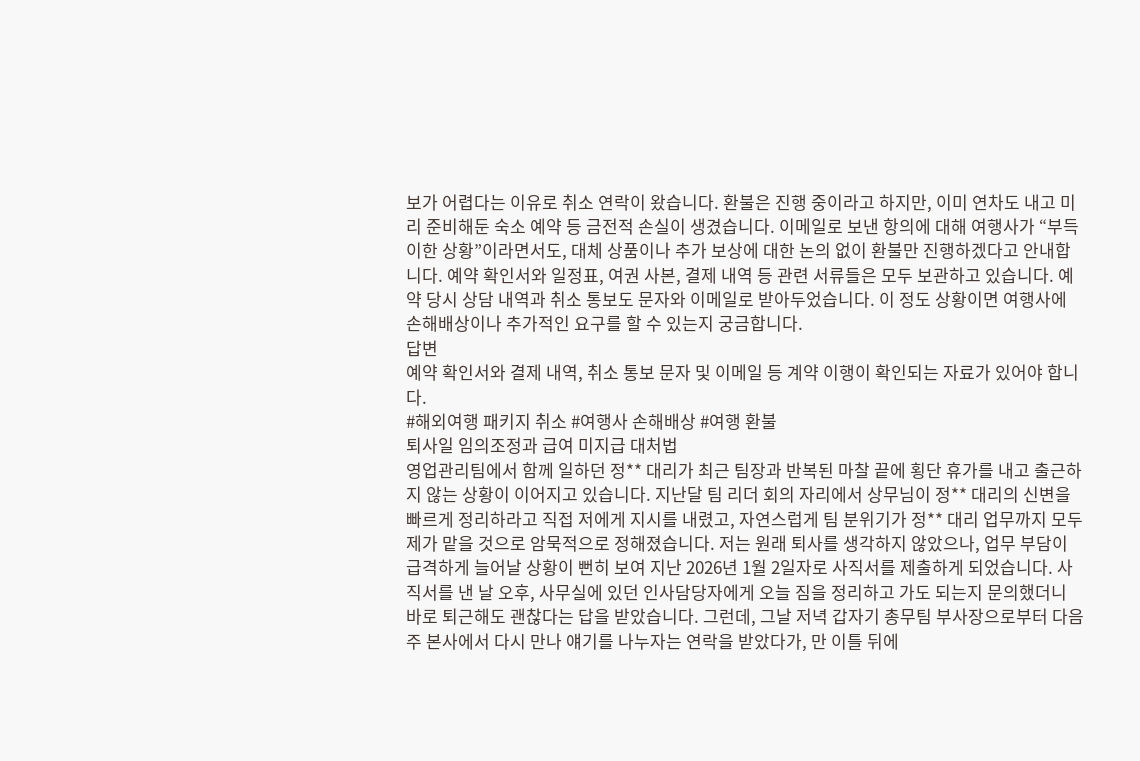보가 어렵다는 이유로 취소 연락이 왔습니다. 환불은 진행 중이라고 하지만, 이미 연차도 내고 미리 준비해둔 숙소 예약 등 금전적 손실이 생겼습니다. 이메일로 보낸 항의에 대해 여행사가 “부득이한 상황”이라면서도, 대체 상품이나 추가 보상에 대한 논의 없이 환불만 진행하겠다고 안내합니다. 예약 확인서와 일정표, 여권 사본, 결제 내역 등 관련 서류들은 모두 보관하고 있습니다. 예약 당시 상담 내역과 취소 통보도 문자와 이메일로 받아두었습니다. 이 정도 상황이면 여행사에 손해배상이나 추가적인 요구를 할 수 있는지 궁금합니다.
답변
예약 확인서와 결제 내역, 취소 통보 문자 및 이메일 등 계약 이행이 확인되는 자료가 있어야 합니다.
#해외여행 패키지 취소 #여행사 손해배상 #여행 환불
퇴사일 임의조정과 급여 미지급 대처법
영업관리팀에서 함께 일하던 정** 대리가 최근 팀장과 반복된 마찰 끝에 횡단 휴가를 내고 출근하지 않는 상황이 이어지고 있습니다. 지난달 팀 리더 회의 자리에서 상무님이 정** 대리의 신변을 빠르게 정리하라고 직접 저에게 지시를 내렸고, 자연스럽게 팀 분위기가 정** 대리 업무까지 모두 제가 맡을 것으로 암묵적으로 정해졌습니다. 저는 원래 퇴사를 생각하지 않았으나, 업무 부담이 급격하게 늘어날 상황이 뻔히 보여 지난 2026년 1월 2일자로 사직서를 제출하게 되었습니다. 사직서를 낸 날 오후, 사무실에 있던 인사담당자에게 오늘 짐을 정리하고 가도 되는지 문의했더니 바로 퇴근해도 괜찮다는 답을 받았습니다. 그런데, 그날 저녁 갑자기 총무팀 부사장으로부터 다음 주 본사에서 다시 만나 얘기를 나누자는 연락을 받았다가, 만 이틀 뒤에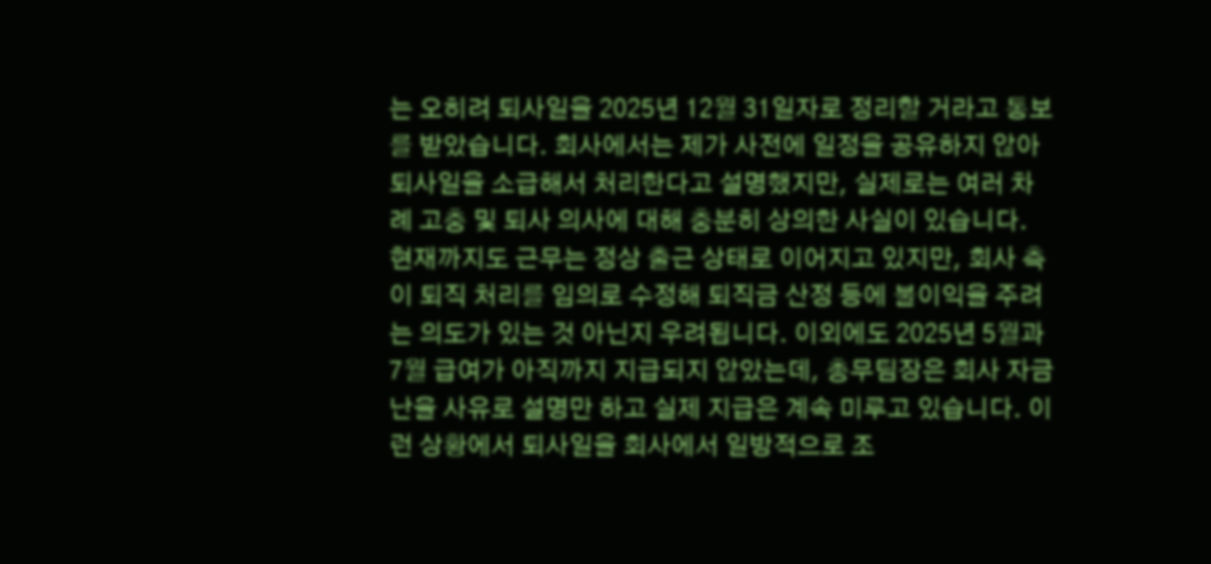는 오히려 퇴사일을 2025년 12월 31일자로 정리할 거라고 통보를 받았습니다. 회사에서는 제가 사전에 일정을 공유하지 않아 퇴사일을 소급해서 처리한다고 설명했지만, 실제로는 여러 차례 고충 및 퇴사 의사에 대해 충분히 상의한 사실이 있습니다. 현재까지도 근무는 정상 출근 상태로 이어지고 있지만, 회사 측이 퇴직 처리를 임의로 수정해 퇴직금 산정 등에 불이익을 주려는 의도가 있는 것 아닌지 우려됩니다. 이외에도 2025년 5월과 7월 급여가 아직까지 지급되지 않았는데, 총무팀장은 회사 자금난을 사유로 설명만 하고 실제 지급은 계속 미루고 있습니다. 이런 상황에서 퇴사일을 회사에서 일방적으로 조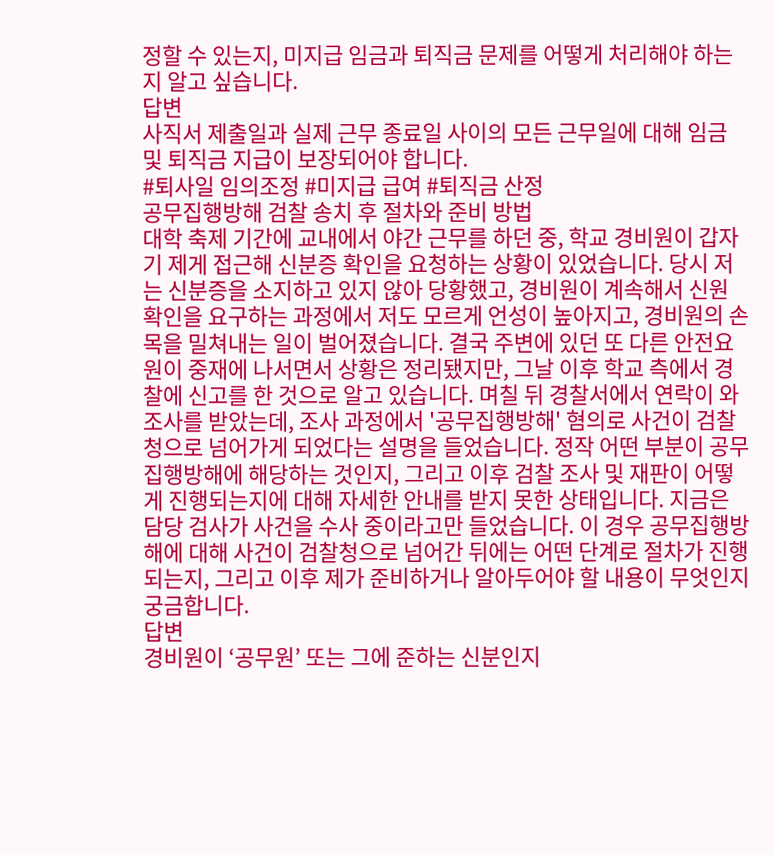정할 수 있는지, 미지급 임금과 퇴직금 문제를 어떻게 처리해야 하는지 알고 싶습니다.
답변
사직서 제출일과 실제 근무 종료일 사이의 모든 근무일에 대해 임금 및 퇴직금 지급이 보장되어야 합니다.
#퇴사일 임의조정 #미지급 급여 #퇴직금 산정
공무집행방해 검찰 송치 후 절차와 준비 방법
대학 축제 기간에 교내에서 야간 근무를 하던 중, 학교 경비원이 갑자기 제게 접근해 신분증 확인을 요청하는 상황이 있었습니다. 당시 저는 신분증을 소지하고 있지 않아 당황했고, 경비원이 계속해서 신원 확인을 요구하는 과정에서 저도 모르게 언성이 높아지고, 경비원의 손목을 밀쳐내는 일이 벌어졌습니다. 결국 주변에 있던 또 다른 안전요원이 중재에 나서면서 상황은 정리됐지만, 그날 이후 학교 측에서 경찰에 신고를 한 것으로 알고 있습니다. 며칠 뒤 경찰서에서 연락이 와 조사를 받았는데, 조사 과정에서 '공무집행방해' 혐의로 사건이 검찰청으로 넘어가게 되었다는 설명을 들었습니다. 정작 어떤 부분이 공무집행방해에 해당하는 것인지, 그리고 이후 검찰 조사 및 재판이 어떻게 진행되는지에 대해 자세한 안내를 받지 못한 상태입니다. 지금은 담당 검사가 사건을 수사 중이라고만 들었습니다. 이 경우 공무집행방해에 대해 사건이 검찰청으로 넘어간 뒤에는 어떤 단계로 절차가 진행되는지, 그리고 이후 제가 준비하거나 알아두어야 할 내용이 무엇인지 궁금합니다.
답변
경비원이 ‘공무원’ 또는 그에 준하는 신분인지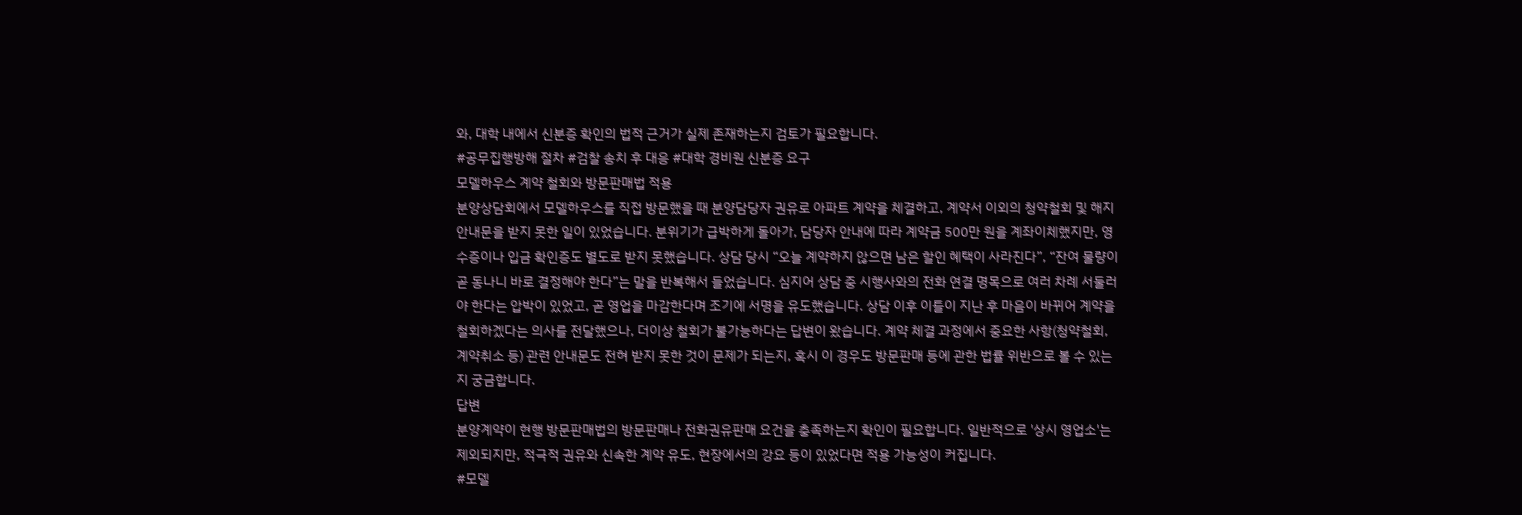와, 대학 내에서 신분증 확인의 법적 근거가 실제 존재하는지 검토가 필요합니다.
#공무집행방해 절차 #검찰 송치 후 대응 #대학 경비원 신분증 요구
모델하우스 계약 철회와 방문판매법 적용
분양상담회에서 모델하우스를 직접 방문했을 때 분양담당자 권유로 아파트 계약을 체결하고, 계약서 이외의 청약철회 및 해지 안내문을 받지 못한 일이 있었습니다. 분위기가 급박하게 돌아가, 담당자 안내에 따라 계약금 500만 원을 계좌이체했지만, 영수증이나 입금 확인증도 별도로 받지 못했습니다. 상담 당시 “오늘 계약하지 않으면 남은 할인 혜택이 사라진다”, “잔여 물량이 곧 동나니 바로 결정해야 한다”는 말을 반복해서 들었습니다. 심지어 상담 중 시행사와의 전화 연결 명목으로 여러 차례 서둘러야 한다는 압박이 있었고, 곧 영업을 마감한다며 조기에 서명을 유도했습니다. 상담 이후 이틀이 지난 후 마음이 바뀌어 계약을 철회하겠다는 의사를 전달했으나, 더이상 철회가 불가능하다는 답변이 왔습니다. 계약 체결 과정에서 중요한 사항(청약철회, 계약취소 등) 관련 안내문도 전혀 받지 못한 것이 문제가 되는지, 혹시 이 경우도 방문판매 등에 관한 법률 위반으로 볼 수 있는지 궁금합니다.
답변
분양계약이 현행 방문판매법의 방문판매나 전화권유판매 요건을 충족하는지 확인이 필요합니다. 일반적으로 '상시 영업소'는 제외되지만, 적극적 권유와 신속한 계약 유도, 현장에서의 강요 등이 있었다면 적용 가능성이 커집니다.
#모델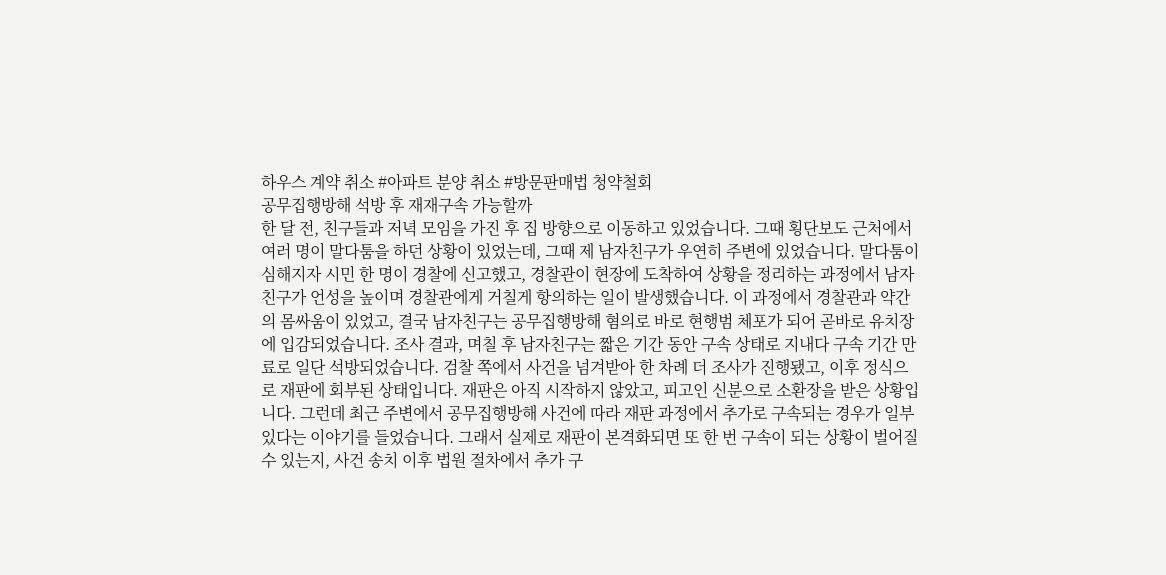하우스 계약 취소 #아파트 분양 취소 #방문판매법 청약철회
공무집행방해 석방 후 재재구속 가능할까
한 달 전, 친구들과 저녁 모임을 가진 후 집 방향으로 이동하고 있었습니다. 그때 횡단보도 근처에서 여러 명이 말다툼을 하던 상황이 있었는데, 그때 제 남자친구가 우연히 주변에 있었습니다. 말다툼이 심해지자 시민 한 명이 경찰에 신고했고, 경찰관이 현장에 도착하여 상황을 정리하는 과정에서 남자친구가 언성을 높이며 경찰관에게 거칠게 항의하는 일이 발생했습니다. 이 과정에서 경찰관과 약간의 몸싸움이 있었고, 결국 남자친구는 공무집행방해 혐의로 바로 현행범 체포가 되어 곧바로 유치장에 입감되었습니다. 조사 결과, 며칠 후 남자친구는 짧은 기간 동안 구속 상태로 지내다 구속 기간 만료로 일단 석방되었습니다. 검찰 쪽에서 사건을 넘겨받아 한 차례 더 조사가 진행됐고, 이후 정식으로 재판에 회부된 상태입니다. 재판은 아직 시작하지 않았고, 피고인 신분으로 소환장을 받은 상황입니다. 그런데 최근 주변에서 공무집행방해 사건에 따라 재판 과정에서 추가로 구속되는 경우가 일부 있다는 이야기를 들었습니다. 그래서 실제로 재판이 본격화되면 또 한 번 구속이 되는 상황이 벌어질 수 있는지, 사건 송치 이후 법원 절차에서 추가 구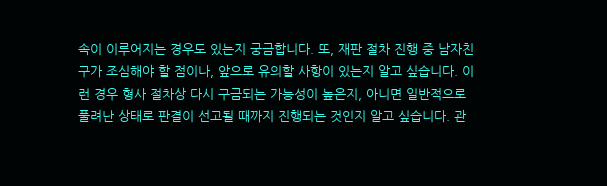속이 이루어지는 경우도 있는지 궁금합니다. 또, 재판 절차 진행 중 남자친구가 조심해야 할 점이나, 앞으로 유의할 사항이 있는지 알고 싶습니다. 이런 경우 형사 절차상 다시 구금되는 가능성이 높은지, 아니면 일반적으로 풀려난 상태로 판결이 선고될 때까지 진행되는 것인지 알고 싶습니다. 관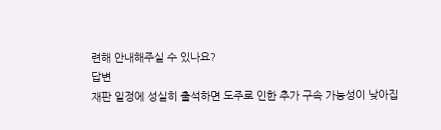련해 안내해주실 수 있나요?
답변
재판 일정에 성실히 출석하면 도주로 인한 추가 구속 가능성이 낮아집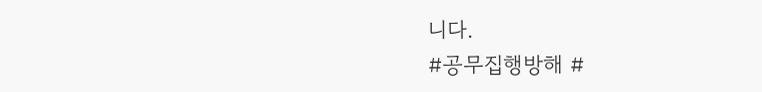니다.
#공무집행방해 #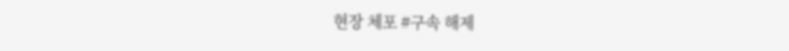현장 체포 #구속 해제